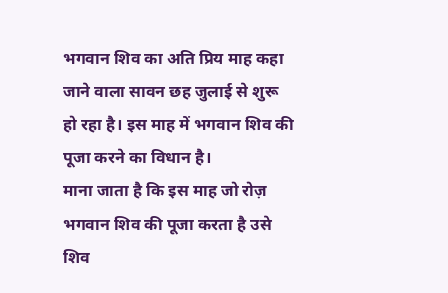भगवान शिव का अति प्रिय माह कहा जाने वाला सावन छह जुलाई से शुरू हो रहा है। इस माह में भगवान शिव की पूजा करने का विधान है।
माना जाता है कि इस माह जो रोज़ भगवान शिव की पूजा करता है उसे शिव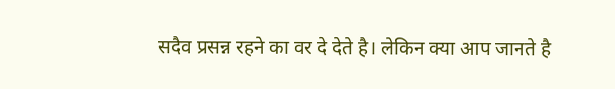सदैव प्रसन्न रहने का वर दे देते है। लेकिन क्या आप जानते है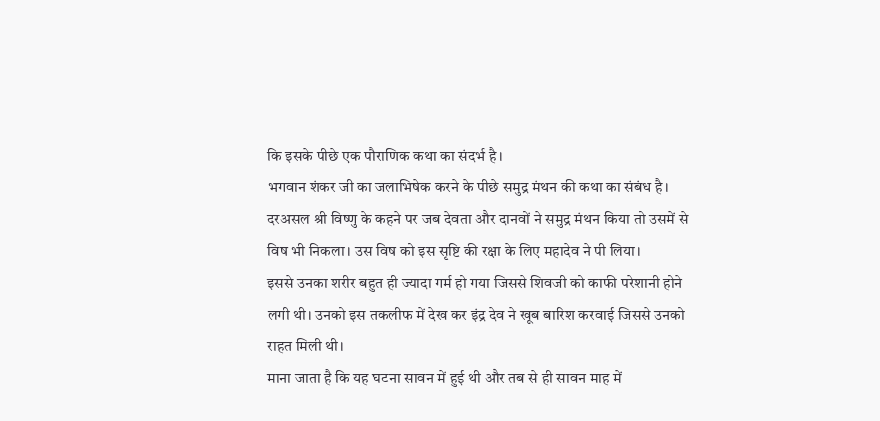कि इसके पीछे एक पौराणिक कथा का संदर्भ है।
भगवान शंकर जी का जलाभिषेक करने के पीछे समुद्र मंथन की कथा का संबंध है। दरअसल श्री विष्णु के कहने पर जब देवता और दानवों ने समुद्र मंथन किया तो उसमें से विष भी निकला। उस विष को इस सृष्टि की रक्षा के लिए महादेव ने पी लिया।
इससे उनका शरीर बहुत ही ज्यादा गर्म हो गया जिससे शिवजी को काफी परेशानी होने लगी थी। उनको इस तकलीफ में देख कर इंद्र देव ने खूब बारिश करवाई जिससे उनको राहत मिली थी।
माना जाता है कि यह घटना सावन में हुई थी और तब से ही सावन माह में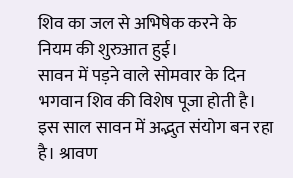शिव का जल से अभिषेक करने के नियम की शुरुआत हुई।
सावन में पड़ने वाले सोमवार के दिन भगवान शिव की विशेष पूजा होती है। इस साल सावन में अद्भुत संयोग बन रहा है। श्रावण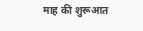माह की शुरूआत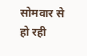सोमवार से हो रही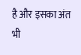है और इसका अंत भी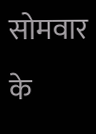सोमवार के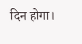दिन होगा।